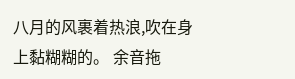八月的风裹着热浪,吹在身上黏糊糊的。 余音拖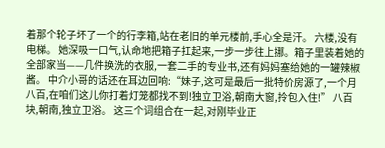着那个轮子坏了一个的行李箱,站在老旧的单元楼前,手心全是汗。 六楼,没有电梯。 她深吸一口气,认命地把箱子扛起来,一步一步往上挪。箱子里装着她的全部家当——几件换洗的衣服,一套二手的专业书,还有妈妈塞给她的一罐辣椒酱。 中介小哥的话还在耳边回响:“妹子,这可是最后一批特价房源了,一个月八百,在咱们这儿你打着灯笼都找不到!独立卫浴,朝南大窗,拎包入住!” 八百块,朝南,独立卫浴。 这三个词组合在一起,对刚毕业正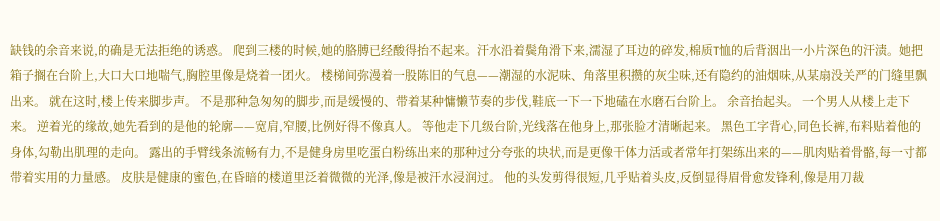缺钱的余音来说,的确是无法拒绝的诱惑。 爬到三楼的时候,她的胳膊已经酸得抬不起来。汗水沿着鬓角滑下来,濡湿了耳边的碎发,棉质T恤的后背洇出一小片深色的汗渍。她把箱子搁在台阶上,大口大口地喘气,胸腔里像是烧着一团火。 楼梯间弥漫着一股陈旧的气息——潮湿的水泥味、角落里积攒的灰尘味,还有隐约的油烟味,从某扇没关严的门缝里飘出来。 就在这时,楼上传来脚步声。 不是那种急匆匆的脚步,而是缓慢的、带着某种慵懒节奏的步伐,鞋底一下一下地磕在水磨石台阶上。 余音抬起头。 一个男人从楼上走下来。 逆着光的缘故,她先看到的是他的轮廓——宽肩,窄腰,比例好得不像真人。 等他走下几级台阶,光线落在他身上,那张脸才清晰起来。 黑色工字背心,同色长裤,布料贴着他的身体,勾勒出肌理的走向。 露出的手臂线条流畅有力,不是健身房里吃蛋白粉练出来的那种过分夸张的块状,而是更像干体力活或者常年打架练出来的——肌肉贴着骨骼,每一寸都带着实用的力量感。 皮肤是健康的蜜色,在昏暗的楼道里泛着微微的光泽,像是被汗水浸润过。 他的头发剪得很短,几乎贴着头皮,反倒显得眉骨愈发锋利,像是用刀裁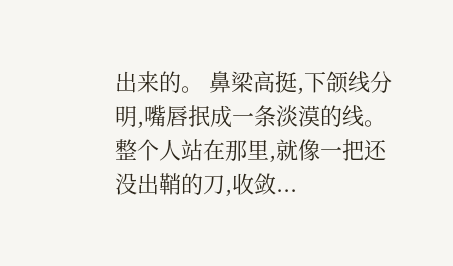出来的。 鼻梁高挺,下颌线分明,嘴唇抿成一条淡漠的线。 整个人站在那里,就像一把还没出鞘的刀,收敛...